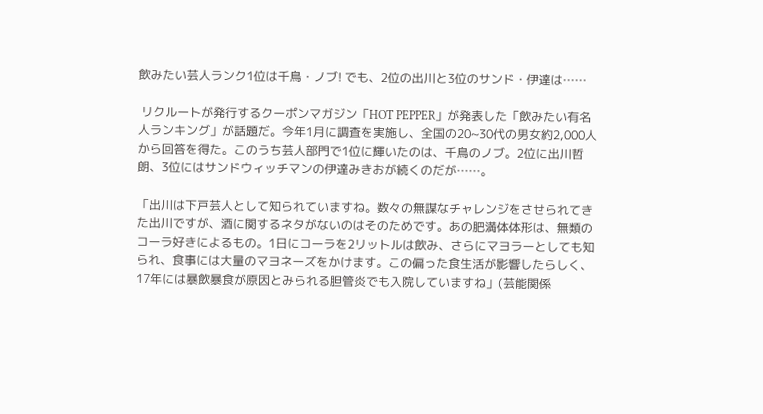飲みたい芸人ランク1位は千鳥・ノブ! でも、2位の出川と3位のサンド・伊達は……

 リクルートが発行するクーポンマガジン「HOT PEPPER」が発表した「飲みたい有名人ランキング」が話題だ。今年1月に調査を実施し、全国の20~30代の男女約2,000人から回答を得た。このうち芸人部門で1位に輝いたのは、千鳥のノブ。2位に出川哲朗、3位にはサンドウィッチマンの伊達みきおが続くのだが……。

「出川は下戸芸人として知られていますね。数々の無謀なチャレンジをさせられてきた出川ですが、酒に関するネタがないのはそのためです。あの肥満体体形は、無類のコーラ好きによるもの。1日にコーラを2リットルは飲み、さらにマヨラーとしても知られ、食事には大量のマヨネーズをかけます。この偏った食生活が影響したらしく、17年には暴飲暴食が原因とみられる胆管炎でも入院していますね」(芸能関係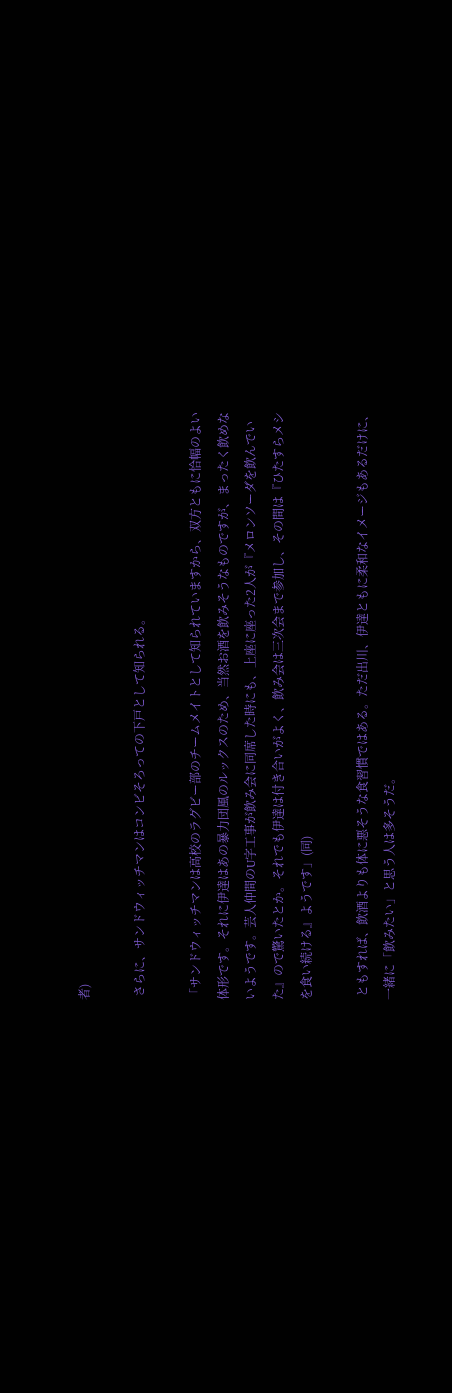者)

 さらに、サンドウィッチマンはコンビそろっての下戸として知られる。

「サンドウィッチマンは高校のラグビー部のチームメイトとして知られていますから、双方ともに恰幅のよい体形です。それに伊達はあの暴力団風のルックスのため、当然お酒を飲みそうなものですが、まったく飲めないようです。芸人仲間のU字工事が飲み会に同席した時にも、上座に座った2人が『メロンソーダを飲んでいた』ので驚いたとか。それでも伊達は付き合いがよく、飲み会は三次会まで参加し、その間は『ひたすらメシを食い続ける』ようです」(同)

 ともすれば、飲酒よりも体に悪そうな食習慣ではある。ただ出川、伊達ともに柔和なイメージもあるだけに、一緒に「飲みたい」と思う人は多そうだ。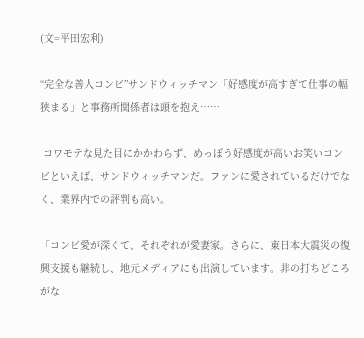(文=平田宏利)

“完全な善人コンビ”サンドウィッチマン「好感度が高すぎて仕事の幅狭まる」と事務所関係者は頭を抱え……

 コワモテな見た目にかかわらず、めっぽう好感度が高いお笑いコンビといえば、サンドウィッチマンだ。ファンに愛されているだけでなく、業界内での評判も高い。

「コンビ愛が深くて、それぞれが愛妻家。さらに、東日本大震災の復興支援も継続し、地元メディアにも出演しています。非の打ちどころがな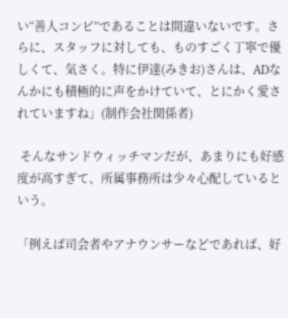い“善人コンビ”であることは間違いないです。さらに、スタッフに対しても、ものすごく丁寧で優しくて、気さく。特に伊達(みきお)さんは、ADなんかにも積極的に声をかけていて、とにかく愛されていますね」(制作会社関係者)

 そんなサンドウィッチマンだが、あまりにも好感度が高すぎて、所属事務所は少々心配しているという。

「例えば司会者やアナウンサーなどであれば、好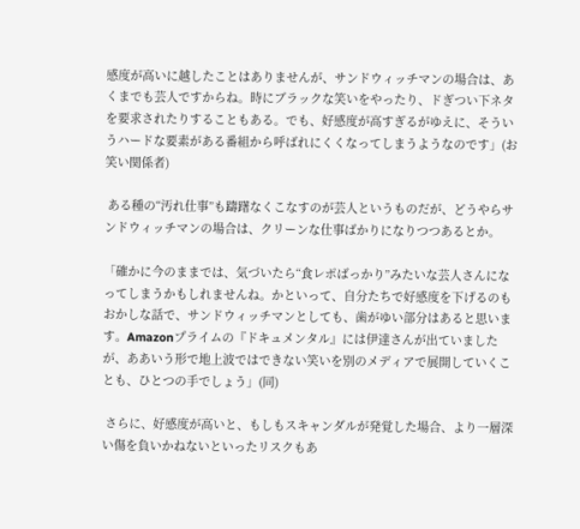感度が高いに越したことはありませんが、サンドウィッチマンの場合は、あくまでも芸人ですからね。時にブラックな笑いをやったり、ドぎつい下ネタを要求されたりすることもある。でも、好感度が高すぎるがゆえに、そういうハードな要素がある番組から呼ばれにくくなってしまうようなのです」(お笑い関係者)

 ある種の“汚れ仕事”も躊躇なくこなすのが芸人というものだが、どうやらサンドウィッチマンの場合は、クリーンな仕事ばかりになりつつあるとか。

「確かに今のままでは、気づいたら“食レポばっかり”みたいな芸人さんになってしまうかもしれませんね。かといって、自分たちで好感度を下げるのもおかしな話で、サンドウィッチマンとしても、歯がゆい部分はあると思います。Amazonプライムの『ドキュメンタル』には伊達さんが出ていましたが、ああいう形で地上波ではできない笑いを別のメディアで展開していくことも、ひとつの手でしょう」(同)

 さらに、好感度が高いと、もしもスキャンダルが発覚した場合、より一層深い傷を負いかねないといったリスクもあ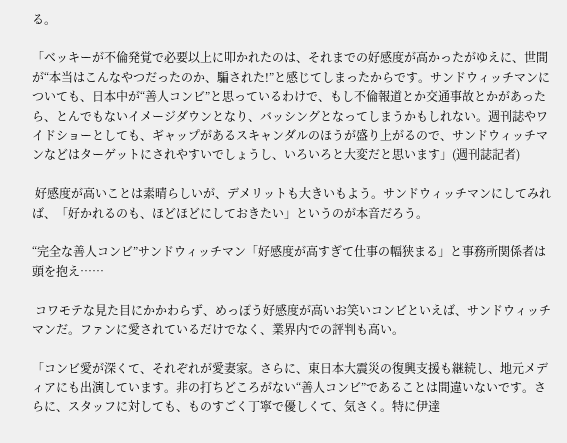る。

「ベッキーが不倫発覚で必要以上に叩かれたのは、それまでの好感度が高かったがゆえに、世間が“本当はこんなやつだったのか、騙された!”と感じてしまったからです。サンドウィッチマンについても、日本中が“善人コンビ”と思っているわけで、もし不倫報道とか交通事故とかがあったら、とんでもないイメージダウンとなり、バッシングとなってしまうかもしれない。週刊誌やワイドショーとしても、ギャップがあるスキャンダルのほうが盛り上がるので、サンドウィッチマンなどはターゲットにされやすいでしょうし、いろいろと大変だと思います」(週刊誌記者)

 好感度が高いことは素晴らしいが、デメリットも大きいもよう。サンドウィッチマンにしてみれば、「好かれるのも、ほどほどにしておきたい」というのが本音だろう。

“完全な善人コンビ”サンドウィッチマン「好感度が高すぎて仕事の幅狭まる」と事務所関係者は頭を抱え……

 コワモテな見た目にかかわらず、めっぽう好感度が高いお笑いコンビといえば、サンドウィッチマンだ。ファンに愛されているだけでなく、業界内での評判も高い。

「コンビ愛が深くて、それぞれが愛妻家。さらに、東日本大震災の復興支援も継続し、地元メディアにも出演しています。非の打ちどころがない“善人コンビ”であることは間違いないです。さらに、スタッフに対しても、ものすごく丁寧で優しくて、気さく。特に伊達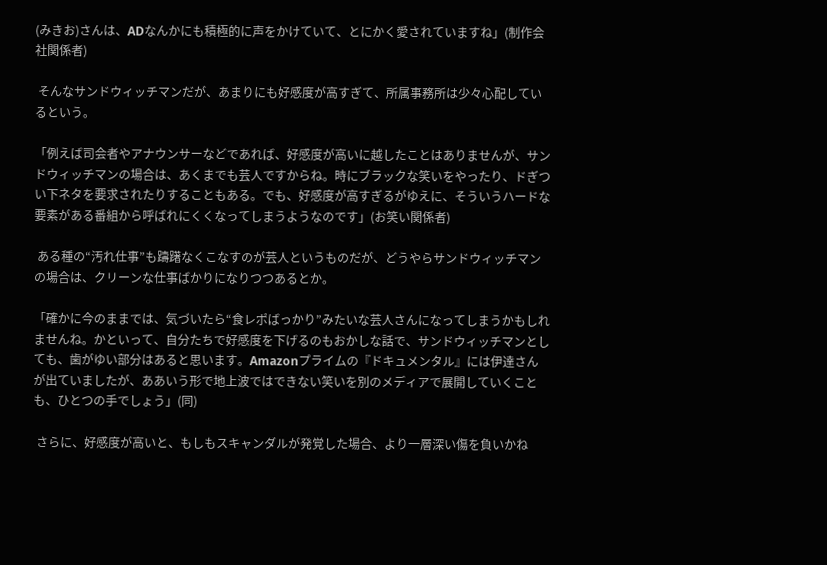(みきお)さんは、ADなんかにも積極的に声をかけていて、とにかく愛されていますね」(制作会社関係者)

 そんなサンドウィッチマンだが、あまりにも好感度が高すぎて、所属事務所は少々心配しているという。

「例えば司会者やアナウンサーなどであれば、好感度が高いに越したことはありませんが、サンドウィッチマンの場合は、あくまでも芸人ですからね。時にブラックな笑いをやったり、ドぎつい下ネタを要求されたりすることもある。でも、好感度が高すぎるがゆえに、そういうハードな要素がある番組から呼ばれにくくなってしまうようなのです」(お笑い関係者)

 ある種の“汚れ仕事”も躊躇なくこなすのが芸人というものだが、どうやらサンドウィッチマンの場合は、クリーンな仕事ばかりになりつつあるとか。

「確かに今のままでは、気づいたら“食レポばっかり”みたいな芸人さんになってしまうかもしれませんね。かといって、自分たちで好感度を下げるのもおかしな話で、サンドウィッチマンとしても、歯がゆい部分はあると思います。Amazonプライムの『ドキュメンタル』には伊達さんが出ていましたが、ああいう形で地上波ではできない笑いを別のメディアで展開していくことも、ひとつの手でしょう」(同)

 さらに、好感度が高いと、もしもスキャンダルが発覚した場合、より一層深い傷を負いかね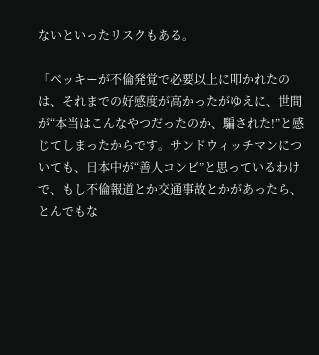ないといったリスクもある。

「ベッキーが不倫発覚で必要以上に叩かれたのは、それまでの好感度が高かったがゆえに、世間が“本当はこんなやつだったのか、騙された!”と感じてしまったからです。サンドウィッチマンについても、日本中が“善人コンビ”と思っているわけで、もし不倫報道とか交通事故とかがあったら、とんでもな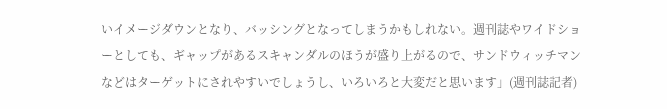いイメージダウンとなり、バッシングとなってしまうかもしれない。週刊誌やワイドショーとしても、ギャップがあるスキャンダルのほうが盛り上がるので、サンドウィッチマンなどはターゲットにされやすいでしょうし、いろいろと大変だと思います」(週刊誌記者)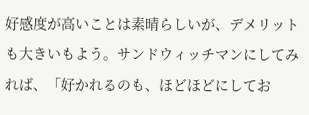好感度が高いことは素晴らしいが、デメリットも大きいもよう。サンドウィッチマンにしてみれば、「好かれるのも、ほどほどにしてお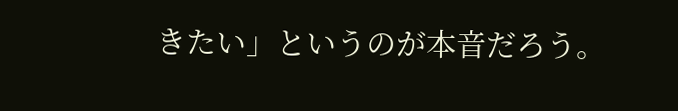きたい」というのが本音だろう。